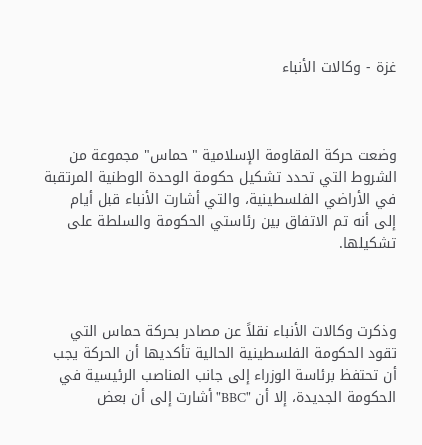غزة - وكالات الأنباء



وضعت حركة المقاومة الإسلامية "حماس" مجموعة من الشروط التي تحدد تشكيل حكومة الوحدة الوطنية المرتقبة في الأراضي الفلسطينية، والتي أشارت الأنباء قبل أيام إلى أنه تم الاتفاق بين رئاستي الحكومة والسلطة على تشكيلها.



وذكرت وكالات الأنباء نقلاً عن مصادر بحركة حماس التي تقود الحكومة الفلسطينية الحالية تأكديها أن الحركة يجب أن تحتفظ برئاسة الوزراء إلى جانب المناصب الرئيسية في الحكومة الجديدة، إلا أن "BBC" أشارت إلى أن بعض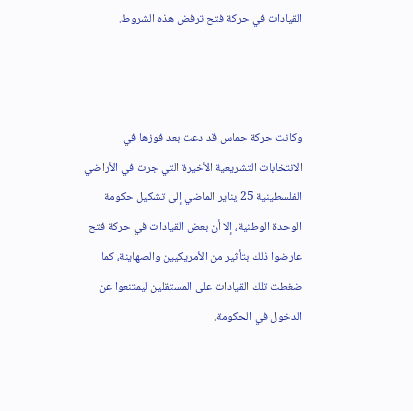القيادات في حركة فتح ترفض هذه الشروط.



وكانت حركة حماس قد دعت بعد فوزها في الانتخابات التشريعية الأخيرة التي جرت في الأراضي الفلسطينية 25 يناير الماضي إلى تشكيل حكومة الوحدة الوطنية، إلا أن بعض القيادات في حركة فتح عارضوا ذلك بتأثير من الأمريكيين والصهاينة، كما ضغطت تلك القيادات على المستقلين ليمتنعوا عن الدخول في الحكومة.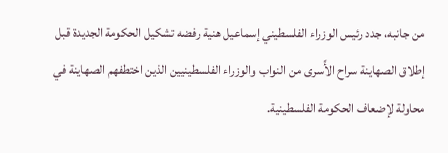من جانبه، جدد رئيس الوزراء الفلسطيني إسماعيل هنية رفضه تشكيل الحكومة الجديدة قبل إطلاق الصهاينة سراح الأًسرى من النواب والوزراء الفلسطينيين الذين اختطفهم الصهاينة في محاولة لإضعاف الحكومة الفلسطينية.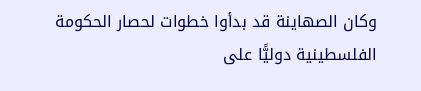وكان الصهاينة قد بدأوا خطوات لحصار الحكومة الفلسطينية دوليًّا على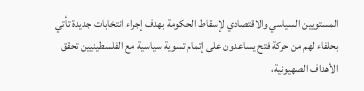المستويين السياسي والاقتصادي لإسقاط الحكومة بهدف إجراء انتخابات جديدة تأتي بحلفاء لهم من حركة فتح يساعدون على إتمام تسوية سياسية مع الفلسطينيين تحقق الأهداف الصهيونية،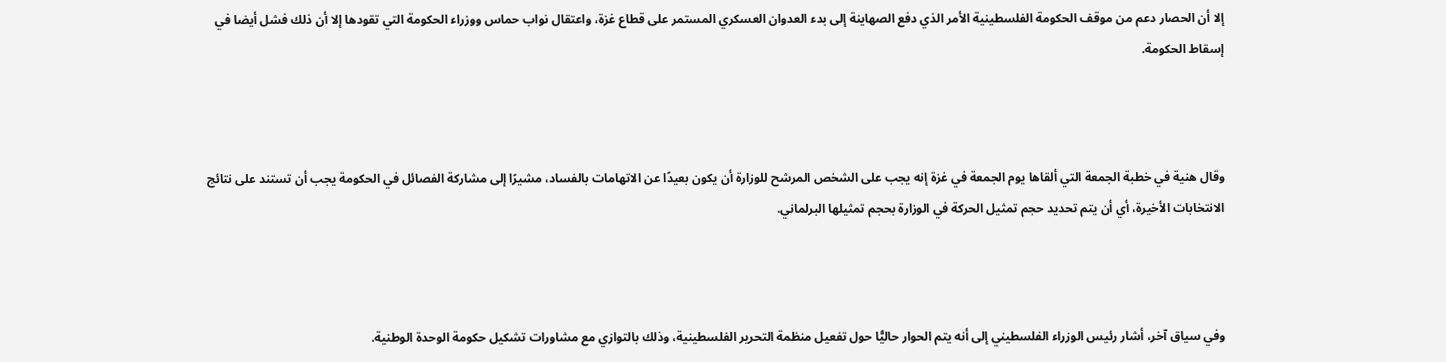إلا أن الحصار دعم من موقف الحكومة الفلسطينية الأمر الذي دفع الصهاينة إلى بدء العدوان العسكري المستمر على قطاع غزة، واعتقال نواب حماس ووزراء الحكومة التي تقودها إلا أن ذلك فشل أيضا في إسقاط الحكومة.



وقال هنية في خطبة الجمعة التي ألقاها يوم الجمعة في غزة إنه يجب على الشخص المرشح للوزارة أن يكون بعيدًا عن الاتهامات بالفساد، مشيرًا إلى مشاركة الفصائل في الحكومة يجب أن تستند على نتائج الانتخابات الأخيرة، أي أن يتم تحديد حجم تمثيل الحركة في الوزارة بحجم تمثيلها البرلماني.



وفي سياق آخر، أشار رئيس الوزراء الفلسطيني إلى أنه يتم الحوار حاليًّا حول تفعيل منظمة التحرير الفلسطينية، وذلك بالتوازي مع مشاورات تشكيل حكومة الوحدة الوطنية.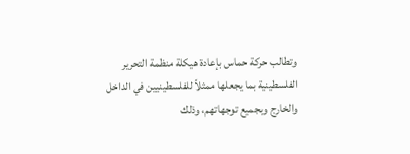وتطالب حركة حماس بإعادة هيكلة منظمة التحرير الفلسطينية بما يجعلها ممثلاً للفلسطينيين في الداخل والخارج وبجميع توجهاتهم، وذلك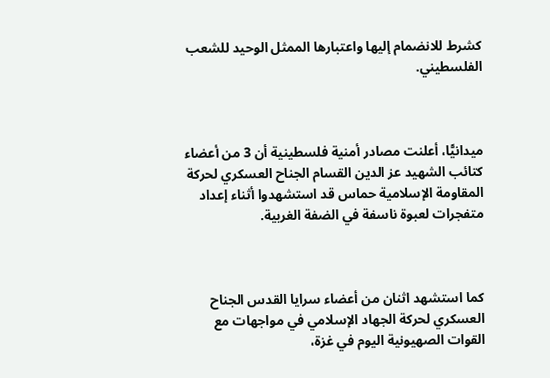كشرط للانضمام إليها واعتبارها الممثل الوحيد للشعب الفلسطيني.



ميدانيًّا، أعلنت مصادر أمنية فلسطينية أن 3 من أعضاء كتائب الشهيد عز الدين القسام الجناح العسكري لحركة المقاومة الإسلامية حماس قد استشهدوا أثناء إعداد متفجرات لعبوة ناسفة في الضفة الغربية.



كما استشهد اثنان من أعضاء سرايا القدس الجناح العسكري لحركة الجهاد الإسلامي في مواجهات مع القوات الصهيونية اليوم في غزة،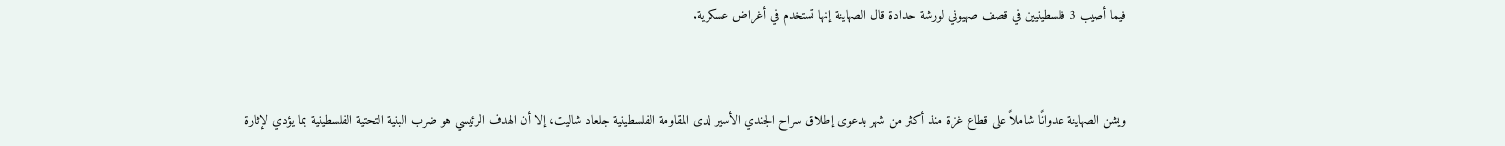فيما أصيب 3 فلسطينيين في قصف صهيوني لورشة حدادة قال الصهاينة إنها تستخدم في أغراض عسكرية.



ويشن الصهاينة عدوانًا شاملاً على قطاع غزة منذ أكثر من شهر بدعوى إطلاق سراح الجندي الأسير لدى المقاومة الفلسطينية جلعاد شاليت، إلا أن الهدف الرئيسي هو ضرب البنية التحتية الفلسطينية بما يؤدي لإثارة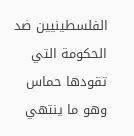الفلسطينيين ضد الحكومة التي تقودها حماس وهو ما ينتهي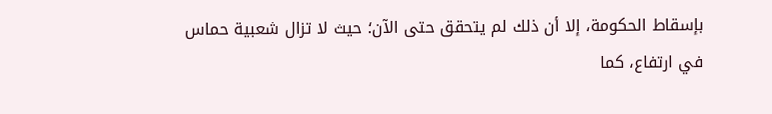بإسقاط الحكومة، إلا أن ذلك لم يتحقق حتى الآن؛ حيث لا تزال شعبية حماس في ارتفاع، كما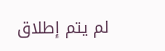لم يتم إطلاق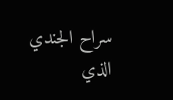سراح الجندي الذي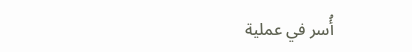أُسر في عملية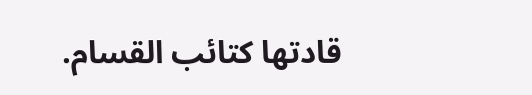قادتها كتائب القسام.